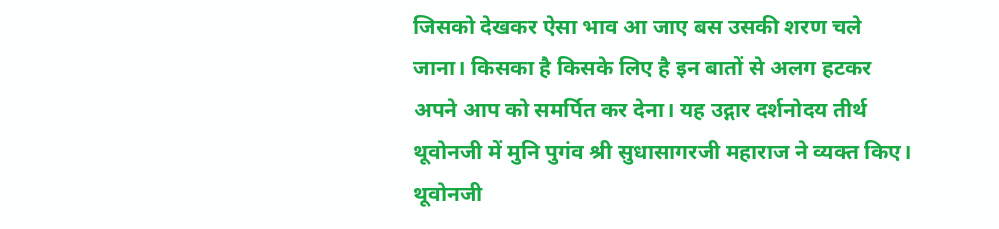जिसको देखकर ऐसा भाव आ जाए बस उसकी शरण चले जाना। किसका है किसके लिए है इन बातों से अलग हटकर अपने आप को समर्पित कर देना। यह उद्गार दर्शनोदय तीर्थ थूवोनजी में मुनि पुगंव श्री सुधासागरजी महाराज ने व्यक्त किए। थूवोनजी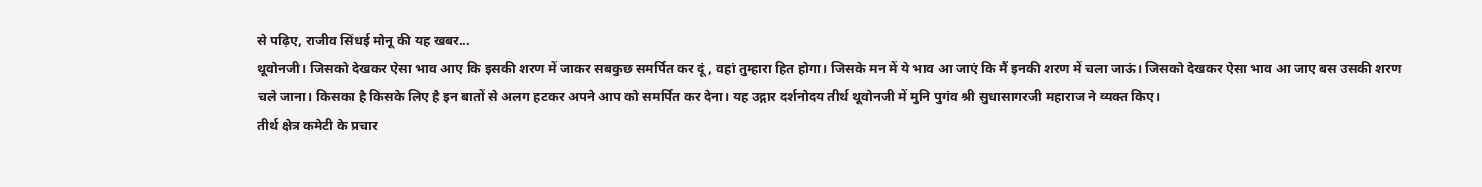से पढ़िए, राजीव सिंधई मोनू की यह खबर...
थूवोनजी। जिसको देखकर ऐसा भाव आए कि इसकी शरण में जाकर सबकुछ समर्पित कर दूं, वहां तुम्हारा हित होगा। जिसके मन में ये भाव आ जाएं कि मैं इनकी शरण में चला जाऊं। जिसको देखकर ऐसा भाव आ जाए बस उसकी शरण चले जाना। किसका है किसके लिए है इन बातों से अलग हटकर अपने आप को समर्पित कर देना। यह उद्गार दर्शनोदय तीर्थ थूवोनजी में मुनि पुगंव श्री सुधासागरजी महाराज ने व्यक्त किए।
तीर्थ क्षेत्र कमेटी के प्रचार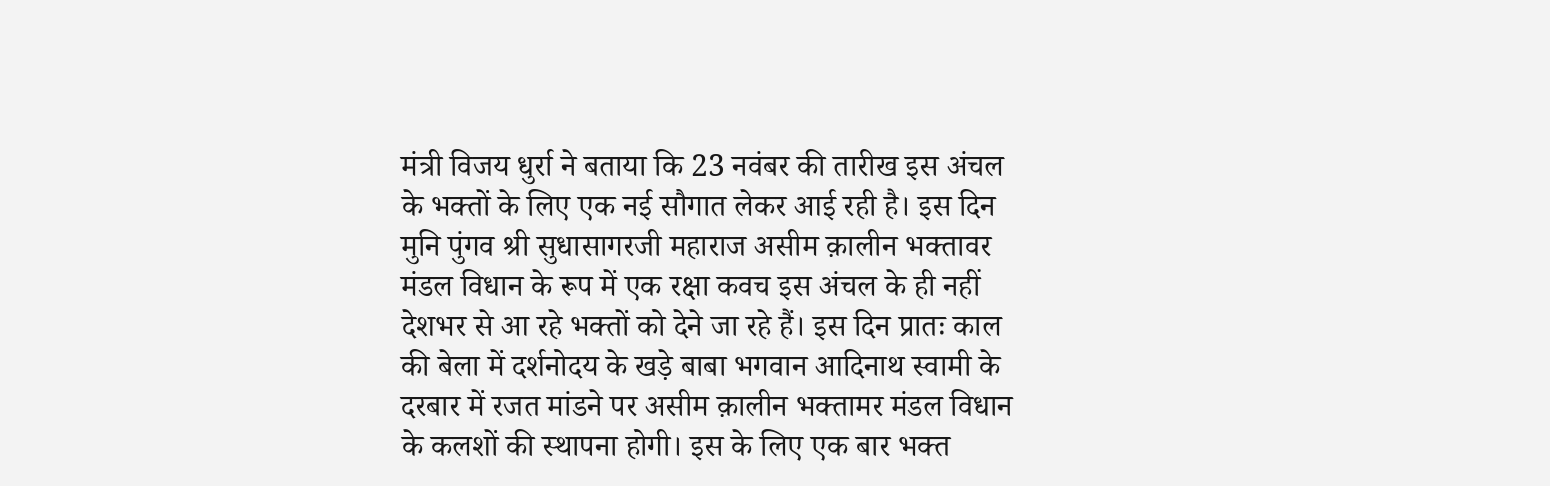मंत्री विजय धुर्रा ने बताया कि 23 नवंबर की तारीख इस अंचल के भक्तों के लिए एक नई सौगात लेकर आई रही है। इस दिन मुनि पुंगव श्री सुधासागरजी महाराज असीम क़ालीन भक्तावर मंडल विधान के रूप में एक रक्षा कवच इस अंचल के ही नहीं देशभर से आ रहे भक्तों को देने जा रहे हैं। इस दिन प्रातः काल की बेला में दर्शनोदय के खड़े बाबा भगवान आदिनाथ स्वामी के दरबार में रजत मांडने पर असीम क़ालीन भक्तामर मंडल विधान के कलशों की स्थापना होगी। इस के लिए एक बार भक्त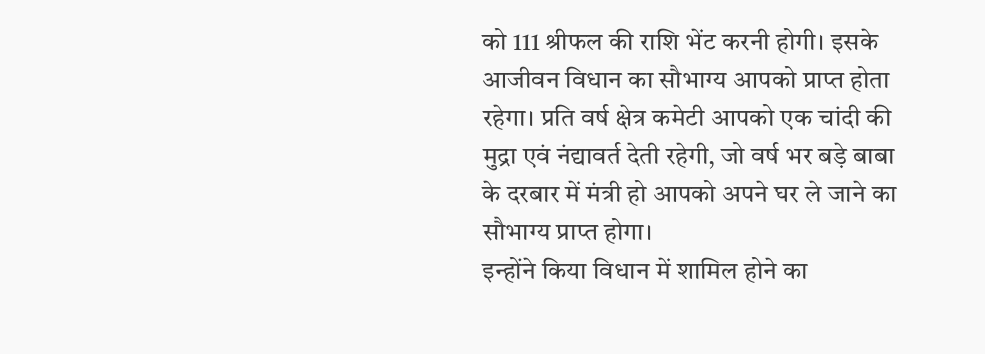को 111 श्रीफल की राशि भेंट करनी होगी। इसके आजीवन विधान का सौभाग्य आपको प्राप्त होता रहेगा। प्रति वर्ष क्षेत्र कमेटी आपको एक चांदी की मुद्रा एवं नंद्यावर्त देती रहेगी, जो वर्ष भर बड़े बाबा के दरबार में मंत्री हो आपको अपने घर ले जाने का सौभाग्य प्राप्त होगा।
इन्होंने किया विधान में शामिल होने का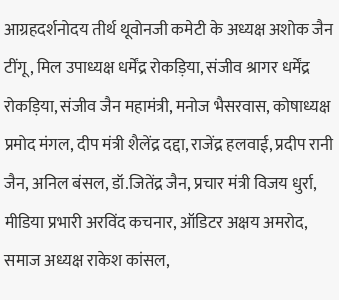आग्रहदर्शनोदय तीर्थ थूवोनजी कमेटी के अध्यक्ष अशोक जैन टींगू, मिल उपाध्यक्ष धर्मेंद्र रोकड़िया, संजीव श्रागर धर्मेंद्र रोकड़िया, संजीव जैन महामंत्री, मनोज भैसरवास, कोषाध्यक्ष प्रमोद मंगल, दीप मंत्री शैलेंद्र दद्दा, राजेंद्र हलवाई, प्रदीप रानी जैन, अनिल बंसल, डॉ.जितेंद्र जैन, प्रचार मंत्री विजय धुर्रा, मीडिया प्रभारी अरविंद कचनार, ऑडिटर अक्षय अमरोद, समाज अध्यक्ष राकेश कांसल,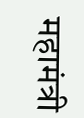महामंत्री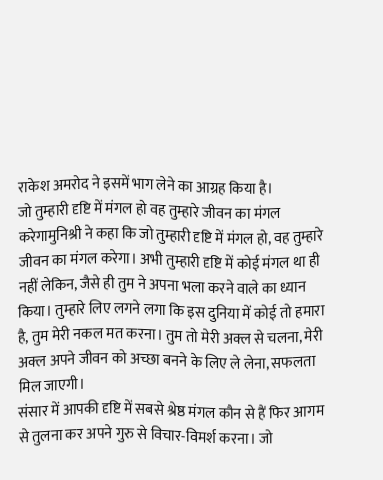राकेश अमरोद ने इसमें भाग लेने का आग्रह किया है।
जो तुम्हारी दृष्टि में मंगल हो वह तुम्हारे जीवन का मंगल करेगामुनिश्री ने कहा कि जो तुम्हारी दृष्टि में मंगल हो, वह तुम्हारे जीवन का मंगल करेगा। अभी तुम्हारी दृष्टि में कोई मंगल था ही नहीं लेकिन, जैसे ही तुम ने अपना भला करने वाले का ध्यान किया। तुम्हारे लिए लगने लगा कि इस दुनिया में कोई तो हमारा है, तुम मेरी नकल मत करना। तुम तो मेरी अक्ल से चलना, मेरी अक्ल अपने जीवन को अच्छा बनने के लिए ले लेना, सफलता मिल जाएगी।
संसार में आपकी दृष्टि में सबसे श्रेष्ठ मंगल कौन से हैं फिर आगम से तुलना कर अपने गुरु से विचार-विमर्श करना। जो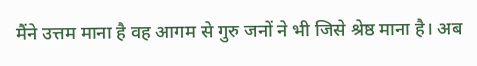मैंने उत्तम माना है वह आगम से गुरु जनों ने भी जिसे श्रेष्ठ माना है। अब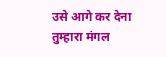उसे आगे कर देना तुम्हारा मंगल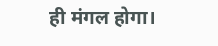ही मंगल होगा।